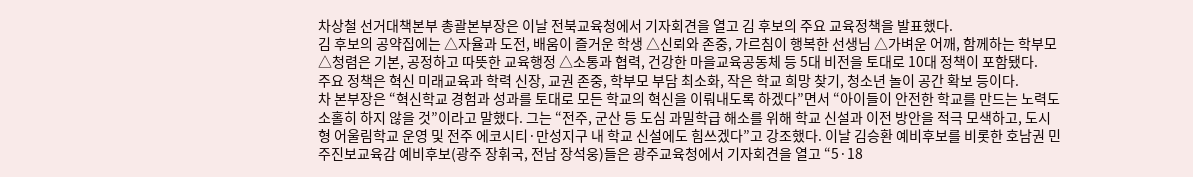차상철 선거대책본부 총괄본부장은 이날 전북교육청에서 기자회견을 열고 김 후보의 주요 교육정책을 발표했다.
김 후보의 공약집에는 △자율과 도전, 배움이 즐거운 학생 △신뢰와 존중, 가르침이 행복한 선생님 △가벼운 어깨, 함께하는 학부모 △청렴은 기본, 공정하고 따뜻한 교육행정 △소통과 협력, 건강한 마을교육공동체 등 5대 비전을 토대로 10대 정책이 포함됐다.
주요 정책은 혁신 미래교육과 학력 신장, 교권 존중, 학부모 부담 최소화, 작은 학교 희망 찾기, 청소년 놀이 공간 확보 등이다.
차 본부장은 “혁신학교 경험과 성과를 토대로 모든 학교의 혁신을 이뤄내도록 하겠다”면서 “아이들이 안전한 학교를 만드는 노력도 소홀히 하지 않을 것”이라고 말했다. 그는 “전주, 군산 등 도심 과밀학급 해소를 위해 학교 신설과 이전 방안을 적극 모색하고, 도시형 어울림학교 운영 및 전주 에코시티·만성지구 내 학교 신설에도 힘쓰겠다”고 강조했다. 이날 김승환 예비후보를 비롯한 호남권 민주진보교육감 예비후보(광주 장휘국, 전남 장석웅)들은 광주교육청에서 기자회견을 열고 “5·18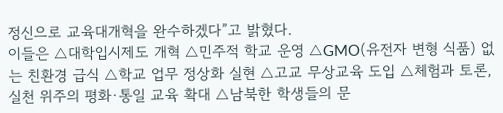정신으로 교육대개혁을 완수하겠다”고 밝혔다.
이들은 △대학입시제도 개혁 △민주적 학교 운영 △GMO(유전자 변형 식품) 없는 친환경 급식 △학교 업무 정상화 실현 △고교 무상교육 도입 △체험과 토론, 실천 위주의 평화·통일 교육 확대 △남북한 학생들의 문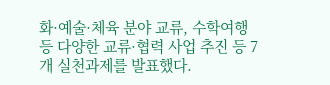화·예술·체육 분야 교류, 수학여행 등 다양한 교류·협력 사업 추진 등 7개 실천과제를 발표했다.